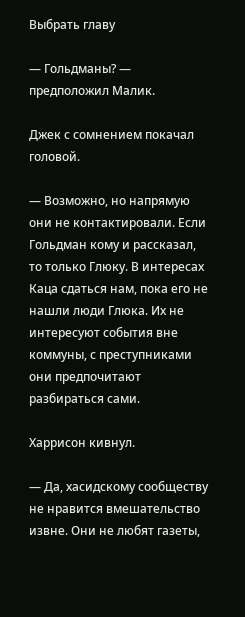Выбрать главу

— Гольдманы? — предположил Малик.

Джек с сомнением покачал головой.

— Возможно, но напрямую они не контактировали. Если Гольдман кому и рассказал, то только Глюку. В интересах Каца сдаться нам, пока его не нашли люди Глюка. Их не интересуют события вне коммуны, с преступниками они предпочитают разбираться сами.

Харрисон кивнул.

— Да, хасидскому сообществу не нравится вмешательство извне. Они не любят газеты,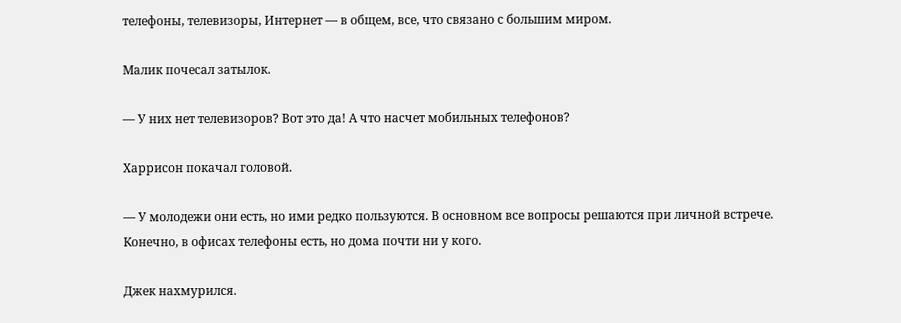телефоны, телевизоры, Интернет — в общем, все, что связано с большим миром.

Малик почесал затылок.

— У них нет телевизоров? Вот это да! А что насчет мобильных телефонов?

Харрисон покачал головой.

— У молодежи они есть, но ими редко пользуются. В основном все вопросы решаются при личной встрече. Конечно, в офисах телефоны есть, но дома почти ни у кого.

Джек нахмурился.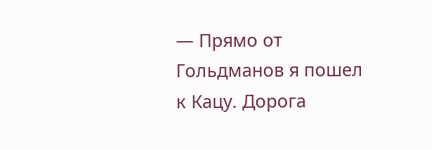— Прямо от Гольдманов я пошел к Кацу. Дорога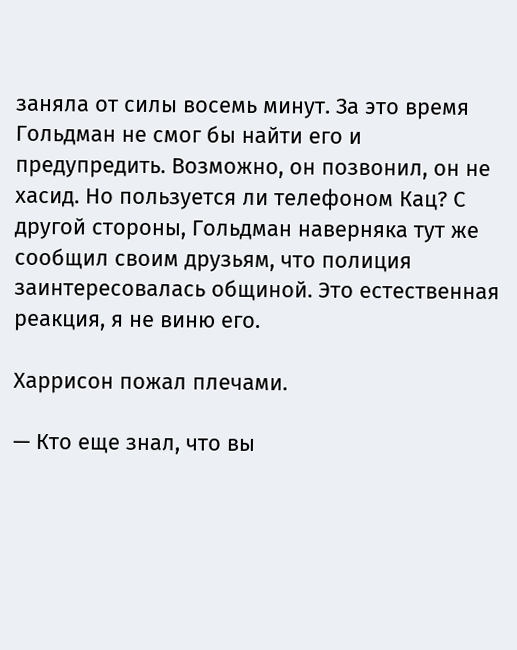заняла от силы восемь минут. За это время Гольдман не смог бы найти его и предупредить. Возможно, он позвонил, он не хасид. Но пользуется ли телефоном Кац? С другой стороны, Гольдман наверняка тут же сообщил своим друзьям, что полиция заинтересовалась общиной. Это естественная реакция, я не виню его.

Харрисон пожал плечами.

— Кто еще знал, что вы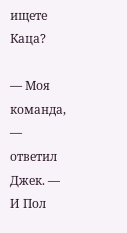ищете Каца?

— Моя команда, — ответил Джек. — И Пол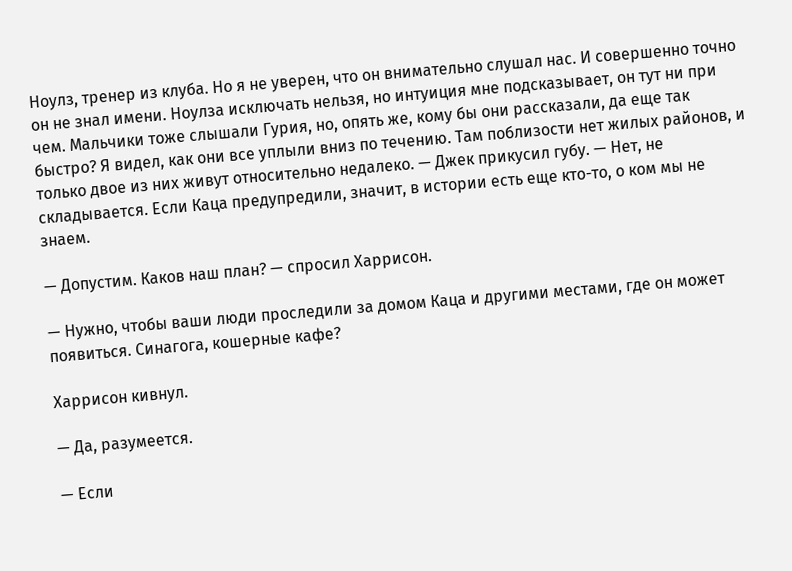Ноулз, тренер из клуба. Но я не уверен, что он внимательно слушал нас. И совершенно точно он не знал имени. Ноулза исключать нельзя, но интуиция мне подсказывает, он тут ни при чем. Мальчики тоже слышали Гурия, но, опять же, кому бы они рассказали, да еще так быстро? Я видел, как они все уплыли вниз по течению. Там поблизости нет жилых районов, и только двое из них живут относительно недалеко. — Джек прикусил губу. — Нет, не складывается. Если Каца предупредили, значит, в истории есть еще кто-то, о ком мы не знаем.

— Допустим. Каков наш план? — спросил Харрисон.

— Нужно, чтобы ваши люди проследили за домом Каца и другими местами, где он может появиться. Синагога, кошерные кафе?

Харрисон кивнул.

— Да, разумеется.

— Если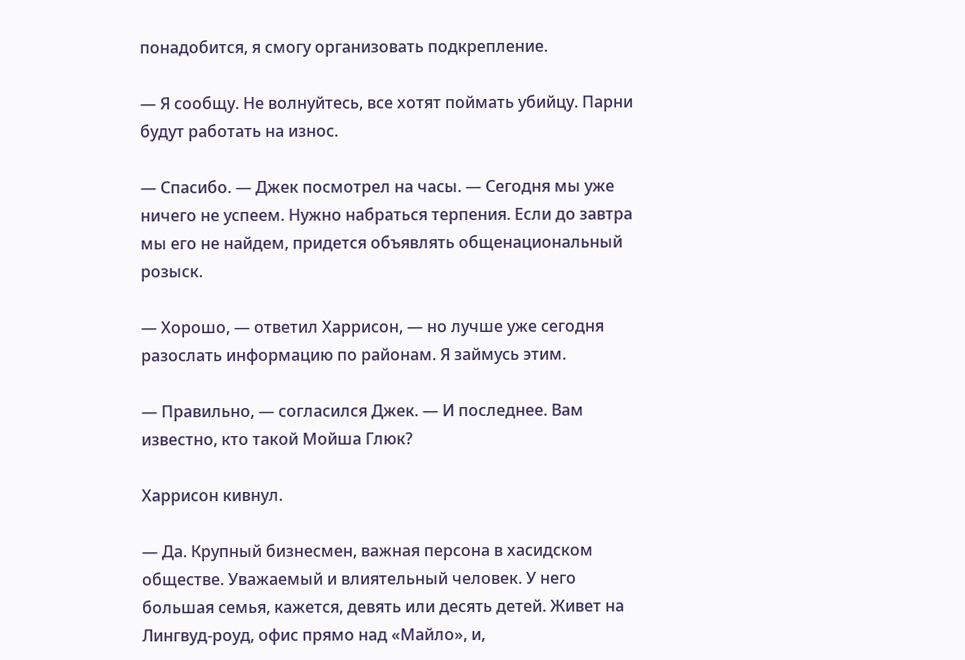понадобится, я смогу организовать подкрепление.

— Я сообщу. Не волнуйтесь, все хотят поймать убийцу. Парни будут работать на износ.

— Спасибо. — Джек посмотрел на часы. — Сегодня мы уже ничего не успеем. Нужно набраться терпения. Если до завтра мы его не найдем, придется объявлять общенациональный розыск.

— Хорошо, — ответил Харрисон, — но лучше уже сегодня разослать информацию по районам. Я займусь этим.

— Правильно, — согласился Джек. — И последнее. Вам известно, кто такой Мойша Глюк?

Харрисон кивнул.

— Да. Крупный бизнесмен, важная персона в хасидском обществе. Уважаемый и влиятельный человек. У него большая семья, кажется, девять или десять детей. Живет на Лингвуд-роуд, офис прямо над «Майло», и,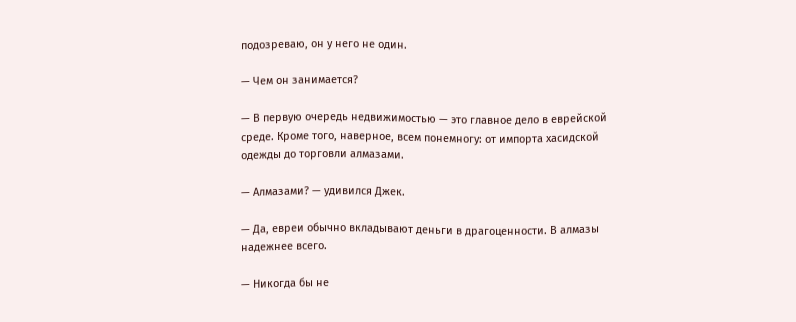подозреваю, он у него не один.

— Чем он занимается?

— В первую очередь недвижимостью — это главное дело в еврейской среде. Кроме того, наверное, всем понемногу: от импорта хасидской одежды до торговли алмазами.

— Алмазами? — удивился Джек.

— Да, евреи обычно вкладывают деньги в драгоценности. В алмазы надежнее всего.

— Никогда бы не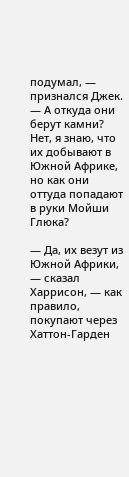подумал, — признался Джек. — А откуда они берут камни? Нет, я знаю, что их добывают в Южной Африке, но как они оттуда попадают в руки Мойши Глюка?

— Да, их везут из Южной Африки, — сказал Харрисон, — как правило, покупают через Хаттон-Гарден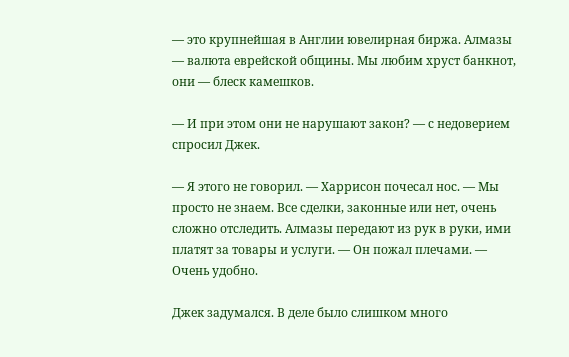— это крупнейшая в Англии ювелирная биржа. Алмазы — валюта еврейской общины. Мы любим хруст банкнот, они — блеск камешков.

— И при этом они не нарушают закон? — с недоверием спросил Джек.

— Я этого не говорил. — Харрисон почесал нос. — Мы просто не знаем. Все сделки, законные или нет, очень сложно отследить. Алмазы передают из рук в руки, ими платят за товары и услуги. — Он пожал плечами. — Очень удобно.

Джек задумался. В деле было слишком много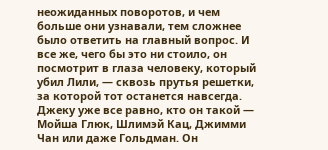неожиданных поворотов, и чем больше они узнавали, тем сложнее было ответить на главный вопрос. И все же, чего бы это ни стоило, он посмотрит в глаза человеку, который убил Лили, — сквозь прутья решетки, за которой тот останется навсегда. Джеку уже все равно, кто он такой — Мойша Глюк, Шлимэй Кац, Джимми Чан или даже Гольдман. Он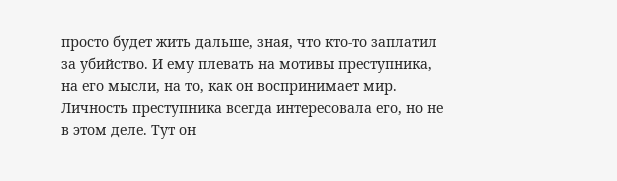просто будет жить дальше, зная, что кто-то заплатил за убийство. И ему плевать на мотивы преступника, на его мысли, на то, как он воспринимает мир. Личность преступника всегда интересовала его, но не в этом деле. Тут он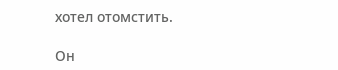хотел отомстить.

Он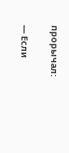прорычал:

— Если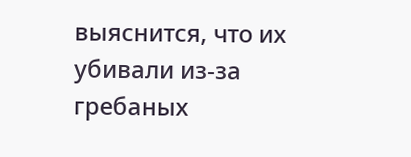выяснится, что их убивали из-за гребаных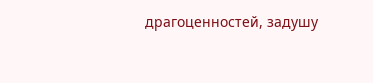драгоценностей, задушу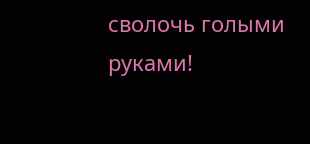сволочь голыми руками!